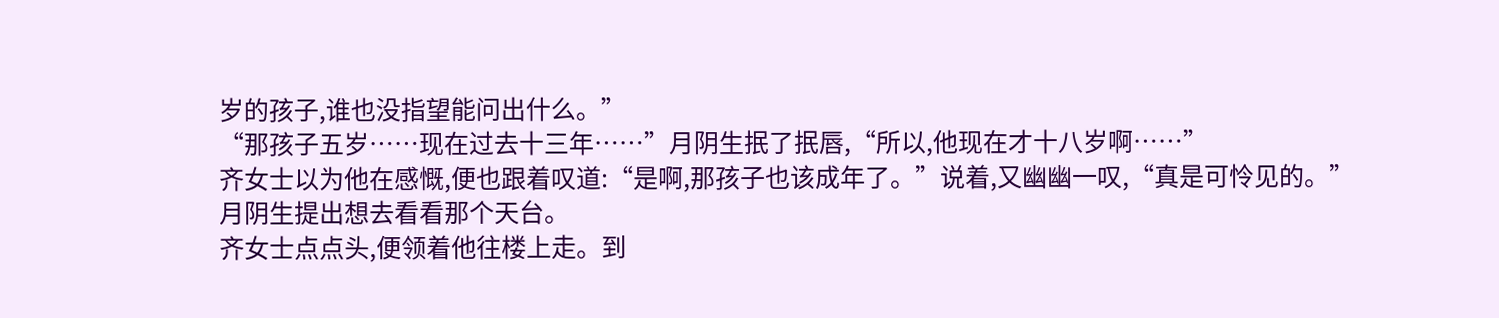岁的孩子,谁也没指望能问出什么。”
“那孩子五岁……现在过去十三年……”月阴生抿了抿唇,“所以,他现在才十八岁啊……”
齐女士以为他在感慨,便也跟着叹道:“是啊,那孩子也该成年了。”说着,又幽幽一叹,“真是可怜见的。”
月阴生提出想去看看那个天台。
齐女士点点头,便领着他往楼上走。到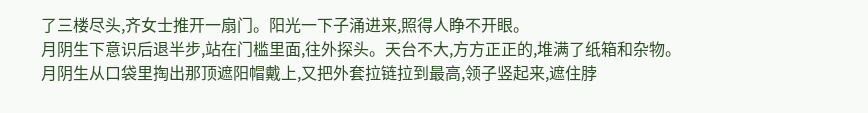了三楼尽头,齐女士推开一扇门。阳光一下子涌进来,照得人睁不开眼。
月阴生下意识后退半步,站在门槛里面,往外探头。天台不大,方方正正的,堆满了纸箱和杂物。
月阴生从口袋里掏出那顶遮阳帽戴上,又把外套拉链拉到最高,领子竖起来,遮住脖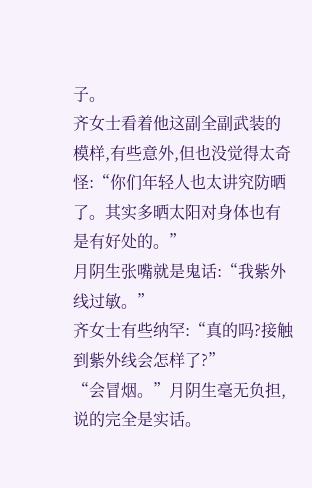子。
齐女士看着他这副全副武装的模样,有些意外,但也没觉得太奇怪:“你们年轻人也太讲究防晒了。其实多晒太阳对身体也有是有好处的。”
月阴生张嘴就是鬼话:“我紫外线过敏。”
齐女士有些纳罕:“真的吗?接触到紫外线会怎样了?”
“会冒烟。”月阴生毫无负担,说的完全是实话。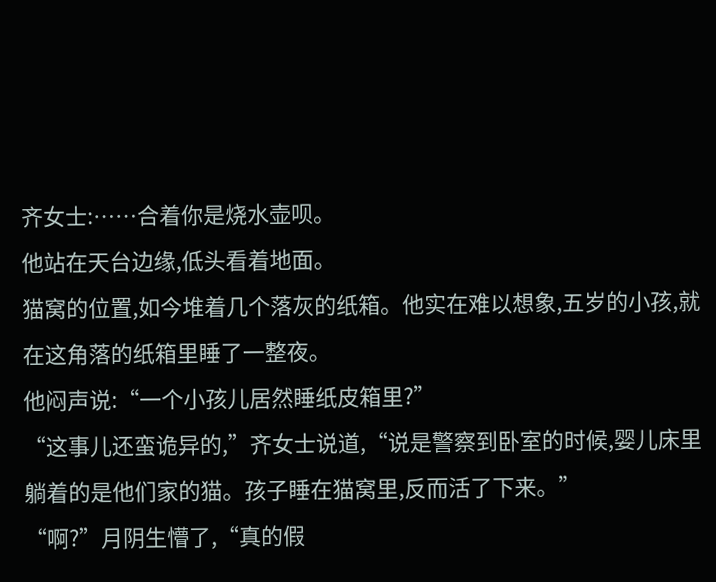齐女士:……合着你是烧水壶呗。
他站在天台边缘,低头看着地面。
猫窝的位置,如今堆着几个落灰的纸箱。他实在难以想象,五岁的小孩,就在这角落的纸箱里睡了一整夜。
他闷声说:“一个小孩儿居然睡纸皮箱里?”
“这事儿还蛮诡异的,”齐女士说道,“说是警察到卧室的时候,婴儿床里躺着的是他们家的猫。孩子睡在猫窝里,反而活了下来。”
“啊?”月阴生懵了,“真的假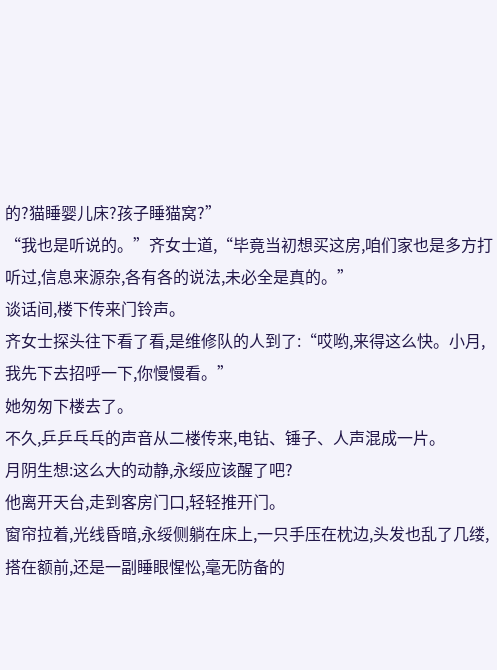的?猫睡婴儿床?孩子睡猫窝?”
“我也是听说的。”齐女士道,“毕竟当初想买这房,咱们家也是多方打听过,信息来源杂,各有各的说法,未必全是真的。”
谈话间,楼下传来门铃声。
齐女士探头往下看了看,是维修队的人到了:“哎哟,来得这么快。小月,我先下去招呼一下,你慢慢看。”
她匆匆下楼去了。
不久,乒乒乓乓的声音从二楼传来,电钻、锤子、人声混成一片。
月阴生想:这么大的动静,永绥应该醒了吧?
他离开天台,走到客房门口,轻轻推开门。
窗帘拉着,光线昏暗,永绥侧躺在床上,一只手压在枕边,头发也乱了几缕,搭在额前,还是一副睡眼惺忪,毫无防备的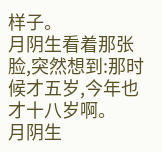样子。
月阴生看着那张脸,突然想到:那时候才五岁,今年也才十八岁啊。
月阴生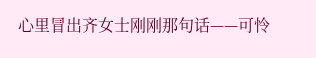心里冒出齐女士刚刚那句话——可怜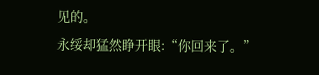见的。
永绥却猛然睁开眼:“你回来了。”